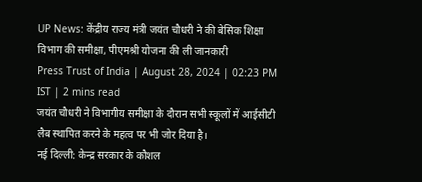UP News: केंद्रीय राज्य मंत्री जयंत चौधरी ने की बेसिक शिक्षा विभाग की समीक्षा, पीएमश्री योजना की ली जानकारी
Press Trust of India | August 28, 2024 | 02:23 PM IST | 2 mins read
जयंत चौधरी ने विभागीय समीक्षा के दौरान सभी स्कूलों में आईसीटी लैब स्थापित करने के महत्व पर भी जोर दिया है।
नई दिल्ली: केन्द्र सरकार के कौशल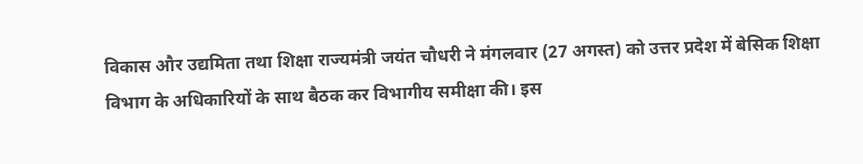विकास और उद्यमिता तथा शिक्षा राज्यमंत्री जयंत चौधरी ने मंगलवार (27 अगस्त) को उत्तर प्रदेश में बेसिक शिक्षा विभाग के अधिकारियों के साथ बैठक कर विभागीय समीक्षा की। इस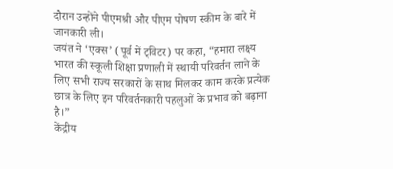दौरान उन्होंने पीएमश्री और पीएम पोषण स्कीम के बारे में जानकारी ली।
जयंत ने ‘एक्स’ (पूर्व में ट्विटर) पर कहा, “हमारा लक्ष्य भारत की स्कूली शिक्षा प्रणाली में स्थायी परिवर्तन लाने के लिए सभी राज्य सरकारों के साथ मिलकर काम करके प्रत्येक छात्र के लिए इन परिवर्तनकारी पहलुओं के प्रभाव को बढ़ाना है।”
केंद्रीय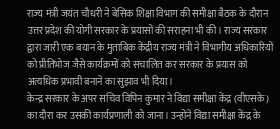राज्य मंत्री जयंत चौधरी ने बेसिक शिक्षा विभाग की समीक्षा बैठक के दौरान उत्तर प्रदेश की योगी सरकार के प्रयासों की सराहना भी की। राज्य सरकार द्वारा जारी एक बयान के मुताबिक केंद्रीय राज्य मंत्री ने विभागीय अधिकारियों को प्रीतिभोज जैसे कार्यक्रमों को संचालित कर सरकार के प्रयास को अत्यधिक प्रभावी बनाने का सुझाव भी दिया।
केन्द्र सरकार के अपर सचिव विपिन कुमार ने विद्या समीक्षा केंद्र (वीएसके) का दौरा कर उसकी कार्यप्रणाली को जाना। उन्होंने विद्या समीक्षा केंद्र के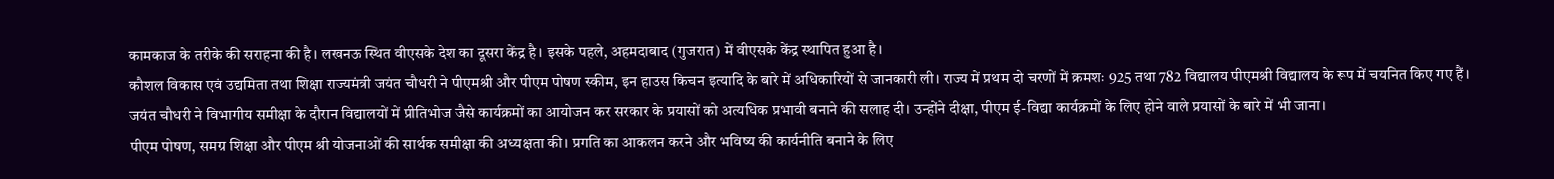कामकाज के तरीके की सराहना की है। लखनऊ स्थित वीएसके देश का दूसरा केंद्र है। इसके पहले, अहमदाबाद (गुजरात) में वीएसके केंद्र स्थापित हुआ है।
कौशल विकास एवं उद्यमिता तथा शिक्षा राज्यमंत्री जयंत चौधरी ने पीएमश्री और पीएम पोषण स्कीम, इन हाउस किचन इत्यादि के बारे में अधिकारियों से जानकारी ली। राज्य में प्रथम दो चरणों में क्रमशः 925 तथा 782 विद्यालय पीएमश्री विद्यालय के रूप में चयनित किए गए हैं।
जयंत चौधरी ने विभागीय समीक्षा के दौरान विद्यालयों में प्रीतिभोज जैसे कार्यक्रमों का आयोजन कर सरकार के प्रयासों को अत्यधिक प्रभावी बनाने की सलाह दी। उन्होंने दीक्षा, पीएम ई-विद्या कार्यक्रमों के लिए होने वाले प्रयासों के बारे में भी जाना।
पीएम पोषण, समग्र शिक्षा और पीएम श्री योजनाओं की सार्थक समीक्षा की अध्यक्षता की। प्रगति का आकलन करने और भविष्य की कार्यनीति बनाने के लिए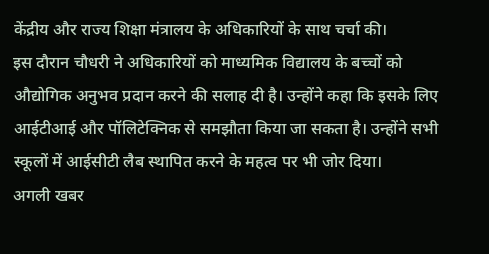केंद्रीय और राज्य शिक्षा मंत्रालय के अधिकारियों के साथ चर्चा की।
इस दौरान चौधरी ने अधिकारियों को माध्यमिक विद्यालय के बच्चों को औद्योगिक अनुभव प्रदान करने की सलाह दी है। उन्होंने कहा कि इसके लिए आईटीआई और पॉलिटेक्निक से समझौता किया जा सकता है। उन्होंने सभी स्कूलों में आईसीटी लैब स्थापित करने के महत्व पर भी जोर दिया।
अगली खबर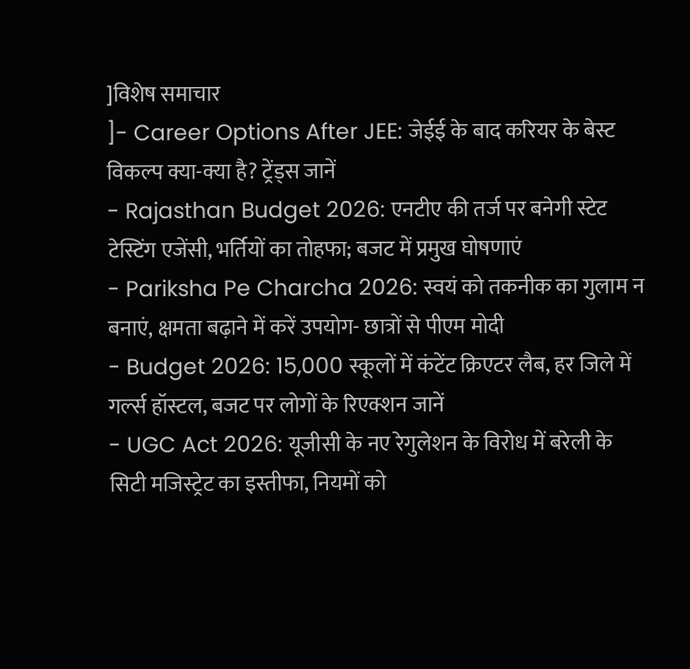]विशेष समाचार
]- Career Options After JEE: जेईई के बाद करियर के बेस्ट विकल्प क्या-क्या है? ट्रेंड्स जानें
- Rajasthan Budget 2026: एनटीए की तर्ज पर बनेगी स्टेट टेस्टिंग एजेंसी, भर्तियों का तोहफा; बजट में प्रमुख घोषणाएं
- Pariksha Pe Charcha 2026: स्वयं को तकनीक का गुलाम न बनाएं, क्षमता बढ़ाने में करें उपयोग- छात्रों से पीएम मोदी
- Budget 2026: 15,000 स्कूलों में कंटेंट क्रिएटर लैब, हर जिले में गर्ल्स हॉस्टल, बजट पर लोगों के रिएक्शन जानें
- UGC Act 2026: यूजीसी के नए रेगुलेशन के विरोध में बरेली के सिटी मजिस्ट्रेट का इस्तीफा, नियमों को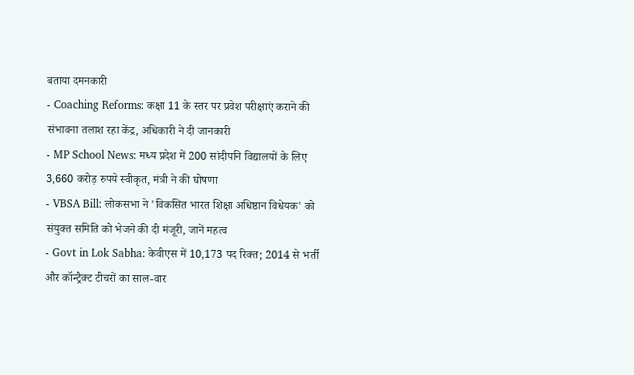बताया दमनकारी
- Coaching Reforms: कक्षा 11 के स्तर पर प्रवेश परीक्षाएं कराने की संभावना तलाश रहा केंद्र, अधिकारी ने दी जानकारी
- MP School News: मध्य प्रदेश में 200 सांदीपनि विद्यालयों के लिए 3,660 करोड़ रुपये स्वीकृत, मंत्री ने की घोषणा
- VBSA Bill: लोकसभा ने 'विकसित भारत शिक्षा अधिष्ठान विधेयक' को संयुक्त समिति को भेजने की दी मंजूरी, जानें महत्व
- Govt in Lok Sabha: केवीएस में 10,173 पद रिक्त; 2014 से भर्ती और कॉन्ट्रैक्ट टीचरों का साल-वार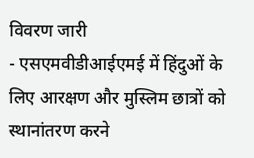विवरण जारी
- एसएमवीडीआईएमई में हिंदुओं के लिए आरक्षण और मुस्लिम छात्रों को स्थानांतरण करने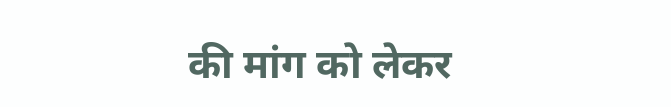की मांग को लेकर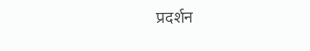प्रदर्शन